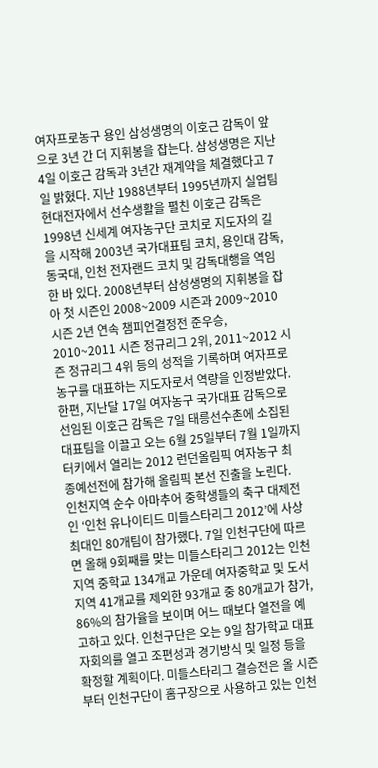여자프로농구 용인 삼성생명의 이호근 감독이 앞으로 3년 간 더 지휘봉을 잡는다. 삼성생명은 지난 4일 이호근 감독과 3년간 재계약을 체결했다고 7일 밝혔다. 지난 1988년부터 1995년까지 실업팀 현대전자에서 선수생활을 펼친 이호근 감독은 1998년 신세계 여자농구단 코치로 지도자의 길을 시작해 2003년 국가대표팀 코치, 용인대 감독, 동국대, 인천 전자랜드 코치 및 감독대행을 역임한 바 있다. 2008년부터 삼성생명의 지휘봉을 잡아 첫 시즌인 2008~2009 시즌과 2009~2010 시즌 2년 연속 챔피언결정전 준우승, 2010~2011 시즌 정규리그 2위, 2011~2012 시즌 정규리그 4위 등의 성적을 기록하며 여자프로농구를 대표하는 지도자로서 역량을 인정받았다. 한편, 지난달 17일 여자농구 국가대표 감독으로 선임된 이호근 감독은 7일 태릉선수촌에 소집된 대표팀을 이끌고 오는 6월 25일부터 7월 1일까지 터키에서 열리는 2012 런던올림픽 여자농구 최종예선전에 참가해 올림픽 본선 진출을 노린다.
인천지역 순수 아마추어 중학생들의 축구 대제전인 ‘인천 유나이티드 미들스타리그 2012’에 사상 최대인 80개팀이 참가했다. 7일 인천구단에 따르면 올해 9회째를 맞는 미들스타리그 2012는 인천지역 중학교 134개교 가운데 여자중학교 및 도서지역 41개교를 제외한 93개교 중 80개교가 참가, 86%의 참가율을 보이며 어느 때보다 열전을 예고하고 있다. 인천구단은 오는 9일 참가학교 대표자회의를 열고 조편성과 경기방식 및 일정 등을 확정할 계획이다. 미들스타리그 결승전은 올 시즌부터 인천구단이 홈구장으로 사용하고 있는 인천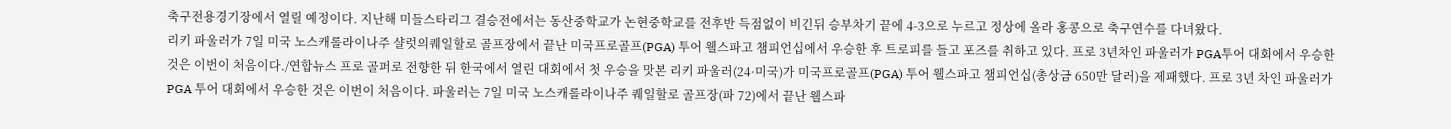축구전용경기장에서 열릴 예정이다. 지난해 미들스타리그 결승전에서는 동산중학교가 논현중학교를 전후반 득점없이 비긴뒤 승부차기 끝에 4-3으로 누르고 정상에 올라 홍콩으로 축구연수를 다녀왔다.
리키 파울러가 7일 미국 노스캐롤라이나주 샬럿의퀘일할로 골프장에서 끝난 미국프로골프(PGA) 투어 웰스파고 챔피언십에서 우승한 후 트로피를 들고 포즈를 취하고 있다. 프로 3년차인 파울러가 PGA투어 대회에서 우승한 것은 이번이 처음이다./연합뉴스 프로 골퍼로 전향한 뒤 한국에서 열린 대회에서 첫 우승을 맛본 리키 파울러(24·미국)가 미국프로골프(PGA) 투어 웰스파고 챔피언십(총상금 650만 달러)을 제패했다. 프로 3년 차인 파울러가 PGA 투어 대회에서 우승한 것은 이번이 처음이다. 파울러는 7일 미국 노스캐롤라이나주 퀘일할로 골프장(파 72)에서 끝난 웰스파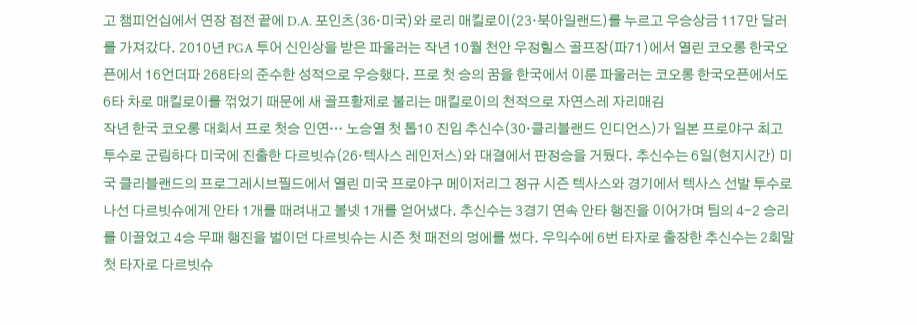고 챔피언십에서 연장 접전 끝에 D.A. 포인츠(36·미국)와 로리 매킬로이(23·북아일랜드)를 누르고 우승상금 117만 달러를 가져갔다. 2010년 PGA 투어 신인상을 받은 파울러는 작년 10월 천안 우정힐스 골프장(파71)에서 열린 코오롱 한국오픈에서 16언더파 268타의 준수한 성적으로 우승했다. 프로 첫 승의 꿈을 한국에서 이룬 파울러는 코오롱 한국오픈에서도 6타 차로 매킬로이를 꺾었기 때문에 새 골프황제로 불리는 매킬로이의 천적으로 자연스레 자리매김
작년 한국 코오롱 대회서 프로 첫승 인연… 노승열 첫 톱10 진입 추신수(30·클리블랜드 인디언스)가 일본 프로야구 최고 투수로 군림하다 미국에 진출한 다르빗슈(26·텍사스 레인저스)와 대결에서 판정승을 거뒀다. 추신수는 6일(현지시간) 미국 클리블랜드의 프로그레시브필드에서 열린 미국 프로야구 메이저리그 정규 시즌 텍사스와 경기에서 텍사스 선발 투수로 나선 다르빗슈에게 안타 1개를 때려내고 볼넷 1개를 얻어냈다. 추신수는 3경기 연속 안타 행진을 이어가며 팀의 4-2 승리를 이끌었고 4승 무패 행진을 벌이던 다르빗슈는 시즌 첫 패전의 멍에를 썼다. 우익수에 6번 타자로 출장한 추신수는 2회말 첫 타자로 다르빗슈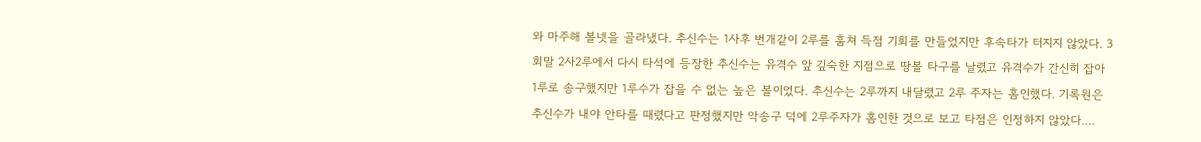와 마주해 볼넷을 골라냈다. 추신수는 1사후 번개같이 2루를 훔쳐 득점 기회를 만들었지만 후속타가 터지지 않았다. 3회말 2사2루에서 다시 타석에 등장한 추신수는 유격수 앞 깊숙한 지점으로 땅볼 타구를 날렸고 유격수가 간신히 잡아 1루로 송구했지만 1루수가 잡을 수 없는 높은 볼이었다. 추신수는 2루까지 내달렸고 2루 주자는 홈인했다. 기록원은 추신수가 내야 안타를 때렸다고 판정했지만 악송구 덕에 2루주자가 홈인한 것으로 보고 타점은 인정하지 않았다.…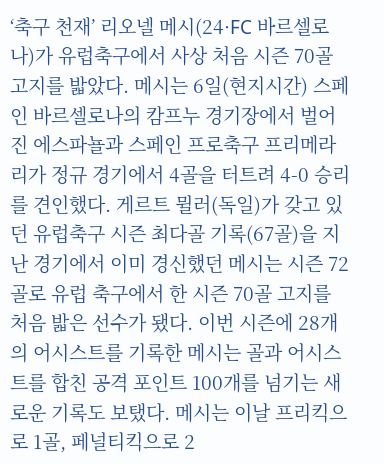‘축구 천재’ 리오넬 메시(24·FC 바르셀로나)가 유럽축구에서 사상 처음 시즌 70골 고지를 밟았다. 메시는 6일(현지시간) 스페인 바르셀로나의 캄프누 경기장에서 벌어진 에스파뇰과 스페인 프로축구 프리메라리가 정규 경기에서 4골을 터트려 4-0 승리를 견인했다. 게르트 뮐러(독일)가 갖고 있던 유럽축구 시즌 최다골 기록(67골)을 지난 경기에서 이미 경신했던 메시는 시즌 72골로 유럽 축구에서 한 시즌 70골 고지를 처음 밟은 선수가 됐다. 이번 시즌에 28개의 어시스트를 기록한 메시는 골과 어시스트를 합친 공격 포인트 100개를 넘기는 새로운 기록도 보탰다. 메시는 이날 프리킥으로 1골, 페널티킥으로 2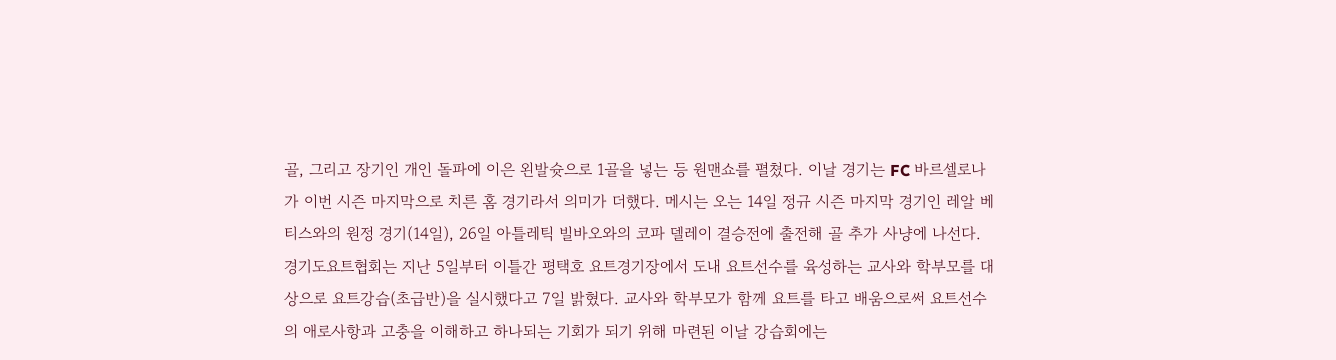골, 그리고 장기인 개인 돌파에 이은 왼발슛으로 1골을 넣는 등 원맨쇼를 펼쳤다. 이날 경기는 FC 바르셀로나가 이번 시즌 마지막으로 치른 홈 경기라서 의미가 더했다. 메시는 오는 14일 정규 시즌 마지막 경기인 레알 베티스와의 원정 경기(14일), 26일 아틀레틱 빌바오와의 코파 델레이 결승전에 출전해 골 추가 사냥에 나선다.
경기도요트협회는 지난 5일부터 이틀간 평택호 요트경기장에서 도내 요트선수를 육성하는 교사와 학부모를 대상으로 요트강습(초급반)을 실시했다고 7일 밝혔다. 교사와 학부모가 함께 요트를 타고 배움으로써 요트선수의 애로사항과 고충을 이해하고 하나되는 기회가 되기 위해 마련된 이날 강습회에는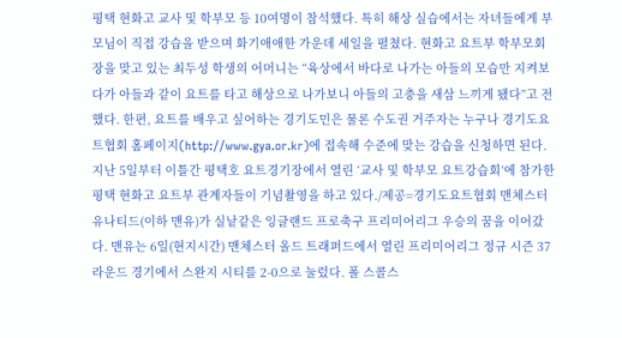평택 현화고 교사 및 학부모 등 10여명이 참석했다. 특히 해상 실습에서는 자녀들에게 부모님이 직접 강습을 받으며 화기애애한 가운데 세일을 펼쳤다. 현화고 요트부 학부모회장을 맞고 있는 최두성 학생의 어머니는 “육상에서 바다로 나가는 아들의 모습만 지켜보다가 아들과 같이 요트를 타고 해상으로 나가보니 아들의 고충을 새삼 느끼게 됐다”고 전했다. 한편, 요트를 배우고 싶어하는 경기도민은 물론 수도권 거주자는 누구나 경기도요트협회 홈페이지(http://www.gya.or.kr)에 접속해 수준에 맞는 강습을 신청하면 된다.
지난 5일부터 이틀간 평택호 요트경기장에서 열린 ‘교사 및 학부모 요트강습회’에 참가한 평택 현화고 요트부 관계자들이 기념촬영을 하고 있다./제공=경기도요트협회 맨체스터 유나티드(이하 맨유)가 실낱같은 잉글랜드 프로축구 프리미어리그 우승의 꿈을 이어갔다. 맨유는 6일(현지시간) 맨체스터 올드 트래퍼드에서 열린 프리미어리그 정규 시즌 37라운드 경기에서 스완지 시티를 2-0으로 눌렀다. 폴 스콜스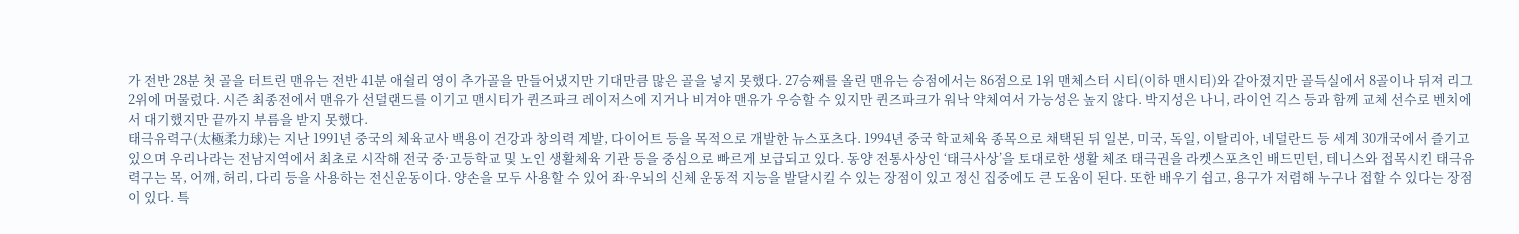가 전반 28분 첫 골을 터트린 맨유는 전반 41분 애쉴리 영이 추가골을 만들어냈지만 기대만큼 많은 골을 넣지 못했다. 27승째를 올린 맨유는 승점에서는 86점으로 1위 맨체스터 시티(이하 맨시티)와 같아졌지만 골득실에서 8골이나 뒤져 리그 2위에 머물렀다. 시즌 최종전에서 맨유가 선덜랜드를 이기고 맨시티가 퀸즈파크 레이저스에 지거나 비겨야 맨유가 우승할 수 있지만 퀸즈파크가 워낙 약체여서 가능성은 높지 않다. 박지성은 나니, 라이언 긱스 등과 함께 교체 선수로 벤치에서 대기했지만 끝까지 부름을 받지 못했다.
태극유력구(太極柔力球)는 지난 1991년 중국의 체육교사 백용이 건강과 창의력 계발, 다이어트 등을 목적으로 개발한 뉴스포츠다. 1994년 중국 학교체육 종목으로 채택된 뒤 일본, 미국, 독일, 이탈리아, 네덜란드 등 세계 30개국에서 즐기고 있으며 우리나라는 전남지역에서 최초로 시작해 전국 중·고등학교 및 노인 생활체육 기관 등을 중심으로 빠르게 보급되고 있다. 동양 전통사상인 ‘태극사상’을 토대로한 생활 체조 태극권을 라켓스포츠인 배드민턴, 테니스와 접목시킨 태극유력구는 목, 어깨, 허리, 다리 등을 사용하는 전신운동이다. 양손을 모두 사용할 수 있어 좌·우뇌의 신체 운동적 지능을 발달시킬 수 있는 장점이 있고 정신 집중에도 큰 도움이 된다. 또한 배우기 쉽고, 용구가 저렴해 누구나 접할 수 있다는 장점이 있다. 특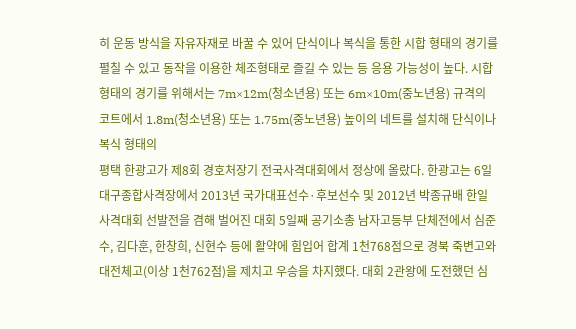히 운동 방식을 자유자재로 바꿀 수 있어 단식이나 복식을 통한 시합 형태의 경기를 펼칠 수 있고 동작을 이용한 체조형태로 즐길 수 있는 등 응용 가능성이 높다. 시합 형태의 경기를 위해서는 7m×12m(청소년용) 또는 6m×10m(중노년용) 규격의 코트에서 1.8m(청소년용) 또는 1.75m(중노년용) 높이의 네트를 설치해 단식이나 복식 형태의
평택 한광고가 제8회 경호처장기 전국사격대회에서 정상에 올랐다. 한광고는 6일 대구종합사격장에서 2013년 국가대표선수·후보선수 및 2012년 박종규배 한일사격대회 선발전을 겸해 벌어진 대회 5일째 공기소총 남자고등부 단체전에서 심준수, 김다훈, 한창희, 신현수 등에 활약에 힘입어 합계 1천768점으로 경북 죽변고와 대전체고(이상 1천762점)을 제치고 우승을 차지했다. 대회 2관왕에 도전했던 심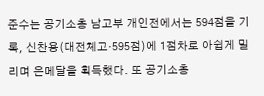준수는 공기소총 남고부 개인전에서는 594점을 기록, 신찬용(대전체고·595점)에 1점차로 아쉽게 밀리며 은메달을 획득했다. 또 공기소총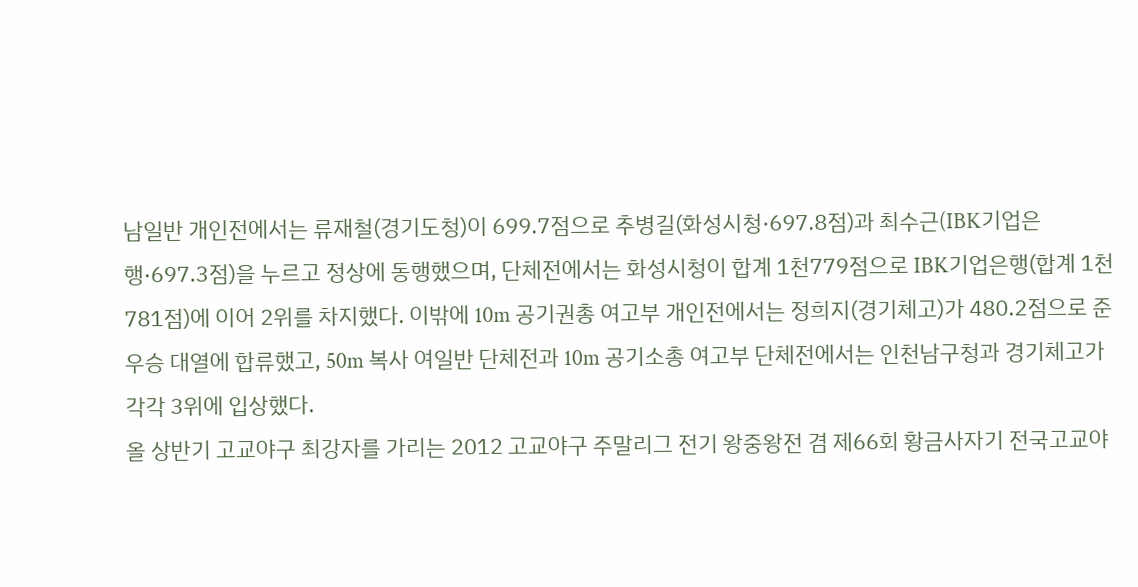남일반 개인전에서는 류재철(경기도청)이 699.7점으로 추병길(화성시청·697.8점)과 최수근(IBK기업은행·697.3점)을 누르고 정상에 동행했으며, 단체전에서는 화성시청이 합계 1천779점으로 IBK기업은행(합계 1천781점)에 이어 2위를 차지했다. 이밖에 10m 공기권총 여고부 개인전에서는 정희지(경기체고)가 480.2점으로 준우승 대열에 합류했고, 50m 복사 여일반 단체전과 10m 공기소총 여고부 단체전에서는 인천남구청과 경기체고가 각각 3위에 입상했다.
올 상반기 고교야구 최강자를 가리는 2012 고교야구 주말리그 전기 왕중왕전 겸 제66회 황금사자기 전국고교야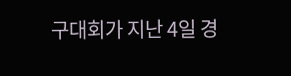구대회가 지난 4일 경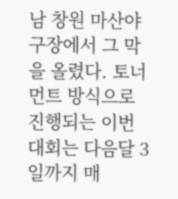남 창원 마산야구장에서 그 막을 올렸다. 토너먼트 방식으로 진행되는 이번 대회는 다음달 3일까지 매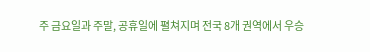주 금요일과 주말, 공휴일에 펼쳐지며 전국 8개 권역에서 우승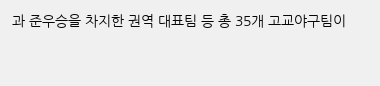과 준우승을 차지한 권역 대표팀 등 총 35개 고교야구팀이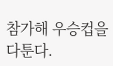참가해 우승컵을 다툰다.